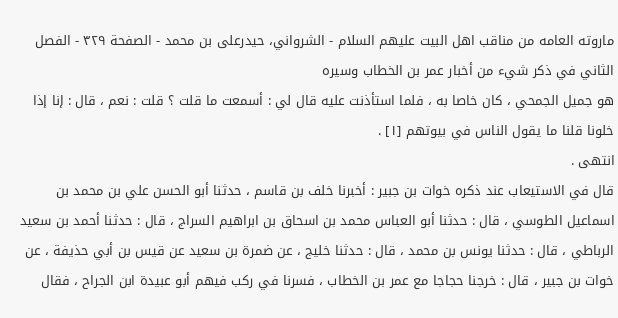ماروته العامه من مناقب اهل البيت عليهم السلام - الشرواني، حیدرعلی بن محمد - الصفحة ٣٢٩ - الفصل الثاني في ذكر شيء من أخبار عمر بن الخطاب وسيره
هو جميل الجمحي ، كان خاصا به ، فلما استأذنت عليه قال لي : أسمعت ما قلت ؟ قلت : نعم ، قال : إنا إذا خلونا قلنا ما يقول الناس في بيوتهم [١] .
انتهى .
قال في الاستيعاب عند ذكره خوات بن جبير : أخبرنا خلف بن قاسم ، حدثنا أبو الحسن علي بن محمد بن اسماعيل الطوسي ، قال : حدثنا أبو العباس محمد بن اسحاق بن ابراهيم السراج ، قال : حدثنا أحمد بن سعيد الرباطي ، قال : حدثنا يونس بن محمد ، قال : حدثنا خليج ، عن ضمرة بن سعيد عن قيس بن أبي حذيفة ، عن خوات بن جبير ، قال : خرجنا حجاجا مع عمر بن الخطاب ، فسرنا في ركب فيهم أبو عبيدة ابن الجراح ، فقال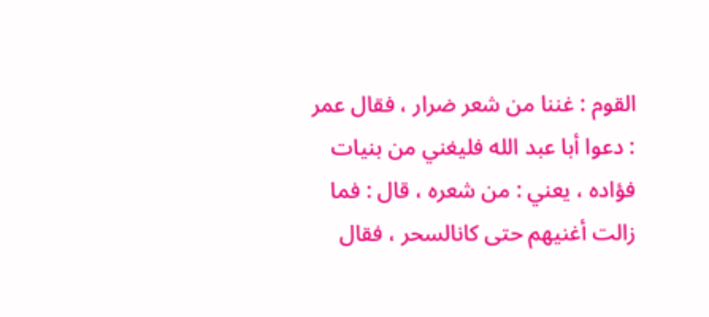القوم : غننا من شعر ضرار ، فقال عمر : دعوا أبا عبد الله فليغني من بنيات فؤاده ، يعني : من شعره ، قال : فما زالت أغنيهم حتى كانالسحر ، فقال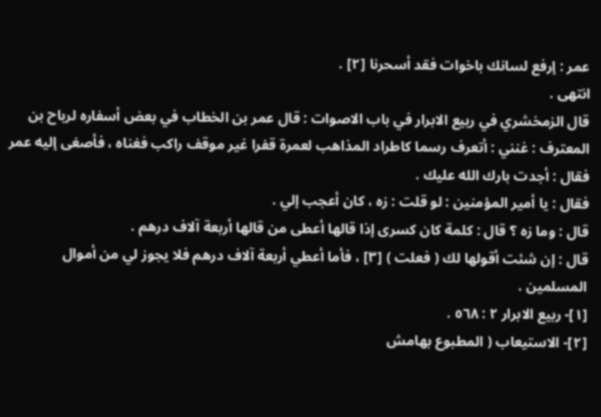عمر : إرفع لسانك باخوات فقد أسحرنا [٢] .
انتهى .
قال الزمخشري في ربيع الابرار في باب الاصوات : قال عمر بن الخطاب في بعض أسفاره لرباح بن المعترف : غنني : أتعرف رسما كاطراد المذاهب لعمرة قفرا غير موقف راكب فغناه ، فأصغى إليه عمر فقال : أجدت بارك الله عليك .
فقال : يا أمير المؤمنين : لو قلت : زه ، كان أعجب إلي .
قال : وما زه ؟ قال : كلمة كان كسرى إذا قالها أعطى من قالها أربعة آلاف درهم .
قال : إن شئت أقولها لك ( فعلت ) [٣] ، فأما أعطي أربعة آلاف درهم فلا يجوز لي من أموال المسلمين .
[١]- ربيع الابرار ٢ : ٥٦٨ .
[٢]- الاستيعاب ( المطبوع بهامش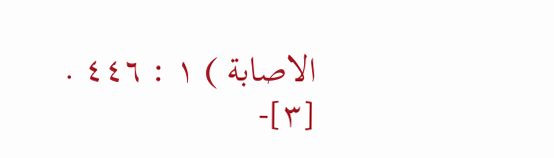الاصابة ) ١ : ٤٤٦ .
[٣]-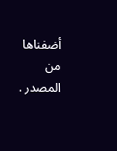أضفناها من المصدر .